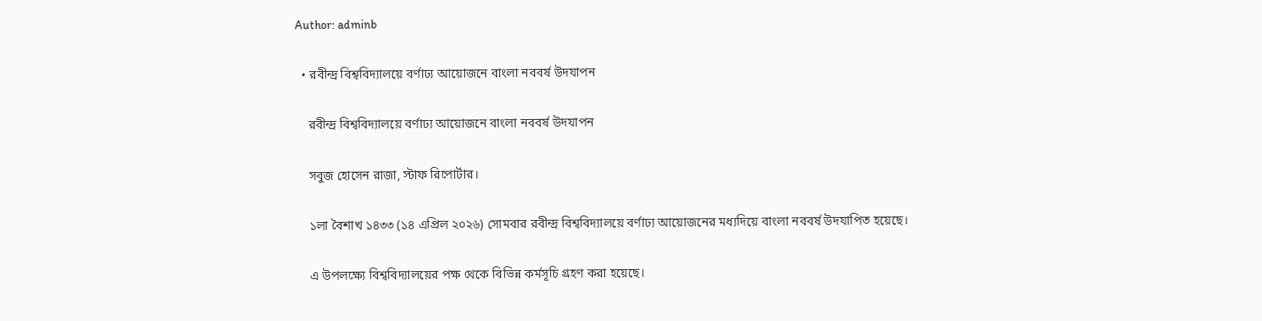Author: adminb

  • রবীন্দ্র বিশ্ববিদ্যালয়ে বর্ণাঢ্য আয়োজনে বাংলা নববর্ষ উদযাপন

    রবীন্দ্র বিশ্ববিদ্যালয়ে বর্ণাঢ্য আয়োজনে বাংলা নববর্ষ উদযাপন

    সবুজ হোসেন রাজা, স্টাফ রিপোর্টার।

    ১লা বৈশাখ ১৪৩৩ (১৪ এপ্রিল ২০২৬) সোমবার রবীন্দ্র বিশ্ববিদ্যালয়ে বর্ণাঢ্য আয়োজনের মধ্যদিয়ে বাংলা নববর্ষ উদযাপিত হয়েছে।

    এ উপলক্ষ্যে বিশ্ববিদ্যালয়ের পক্ষ থেকে বিভিন্ন কর্মসূচি গ্রহণ করা হয়েছে।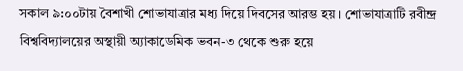সকাল ৯:০০টায় বৈশাখী শোভাযাত্রার মধ্য দিয়ে দিবসের আরম্ভ হয়। শোভাযাত্রাটি রবীন্দ্র বিশ্ববিদ্যালয়ের অস্থায়ী অ্যাকাডেমিক ভবন-৩ থেকে শুরু হয়ে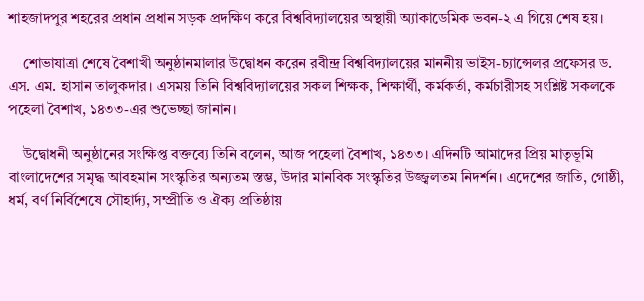শাহজাদপুর শহরের প্রধান প্রধান সড়ক প্রদক্ষিণ করে বিশ্ববিদ্যালয়ের অস্থায়ী অ্যাকাডেমিক ভবন-২ এ গিয়ে শেষ হয়।

    শোভাযাত্রা শেষে বৈশাখী অনুষ্ঠানমালার উদ্বোধন করেন রবীন্দ্র বিশ্ববিদ্যালয়ের মাননীয় ভাইস-চ্যান্সেলর প্রফেসর ড. এস. এম. হাসান তালুকদার। এসময় তিনি বিশ্ববিদ্যালয়ের সকল শিক্ষক, শিক্ষার্থী, কর্মকর্তা, কর্মচারীসহ সংশ্লিষ্ট সকলকে পহেলা বৈশাখ, ১৪৩৩-এর শুভেচ্ছা জানান।

    উদ্বোধনী অনুষ্ঠানের সংক্ষিপ্ত বক্তব্যে তিনি বলেন, আজ পহেলা বৈশাখ, ১৪৩৩। এদিনটি আমাদের প্রিয় মাতৃভূমি বাংলাদেশের সমৃদ্ধ আবহমান সংস্কৃতির অন্যতম স্তম্ভ, উদার মানবিক সংস্কৃতির উজ্জ্বলতম নিদর্শন। এদেশের জাতি, গোষ্ঠী, ধর্ম, বর্ণ নির্বিশেষে সৌহার্দ্য, সম্প্রীতি ও ঐক্য প্রতিষ্ঠায়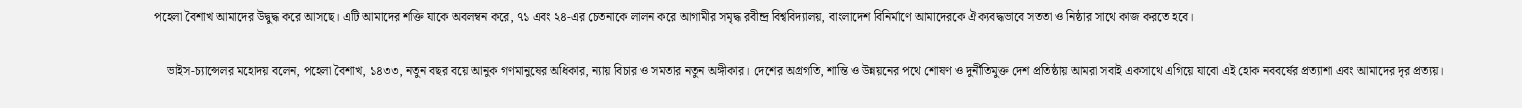পহেলা বৈশাখ আমাদের উদ্বুদ্ধ করে আসছে। এটি আমাদের শক্তি যাকে অবলম্বন করে, ৭১ এবং ২৪-এর চেতনাকে লালন করে আগামীর সমৃদ্ধ রবীন্দ্র বিশ্ববিদ্যালয়, বাংলাদেশ বিনির্মাণে আমাদেরকে ঐক্যবদ্ধভাবে সততা ও নিষ্ঠার সাথে কাজ করতে হবে।

    ভাইস-চ্যান্সেলর মহোদয় বলেন, পহেলা বৈশাখ, ১৪৩৩, নতুন বছর বয়ে আনুক গণমানুষের অধিকার, ন্যায় বিচার ও সমতার নতুন অঙ্গীকার। দেশের অগ্রগতি, শান্তি ও উন্নয়নের পথে শোষণ ও দুর্নীতিমুক্ত দেশ প্রতিষ্ঠায় আমরা সবাই একসাথে এগিয়ে যাবো এই হোক নববর্ষের প্রত্যাশা এবং আমাদের দৃর প্রত্যয়।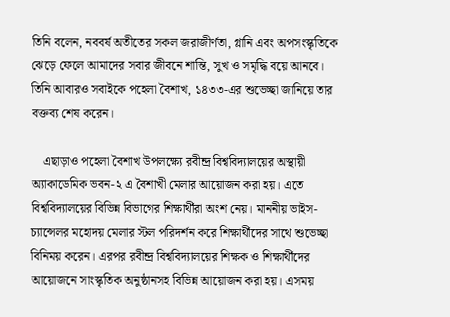তিনি বলেন, নববর্ষ অতীতের সকল জরাজীর্ণতা, গ্লানি এবং অপসংস্কৃতিকে ঝেড়ে ফেলে আমাদের সবার জীবনে শান্তি, সুখ ও সমৃদ্ধি বয়ে আনবে। তিনি আবারও সবাইকে পহেলা বৈশাখ, ১৪৩৩-এর শুভেচ্ছা জানিয়ে তার বক্তব্য শেষ করেন।

    এছাড়াও পহেলা বৈশাখ উপলক্ষ্যে রবীন্দ্র বিশ্ববিদ্যালয়ের অস্থায়ী অ্যাকাডেমিক ভবন-২ এ বৈশাখী মেলার আয়োজন করা হয়। এতে বিশ্ববিদ্যালয়ের বিভিন্ন বিভাগের শিক্ষার্থীরা অংশ নেয়। মাননীয় ভাইস-চ্যান্সেলর মহোদয় মেলার স্টল পরিদর্শন করে শিক্ষার্থীদের সাথে শুভেচ্ছা বিনিময় করেন। এরপর রবীন্দ্র বিশ্ববিদ্যালয়ের শিক্ষক ও শিক্ষার্থীদের আয়োজনে সাংস্কৃতিক অনুষ্ঠানসহ বিভিন্ন আয়োজন করা হয়। এসময়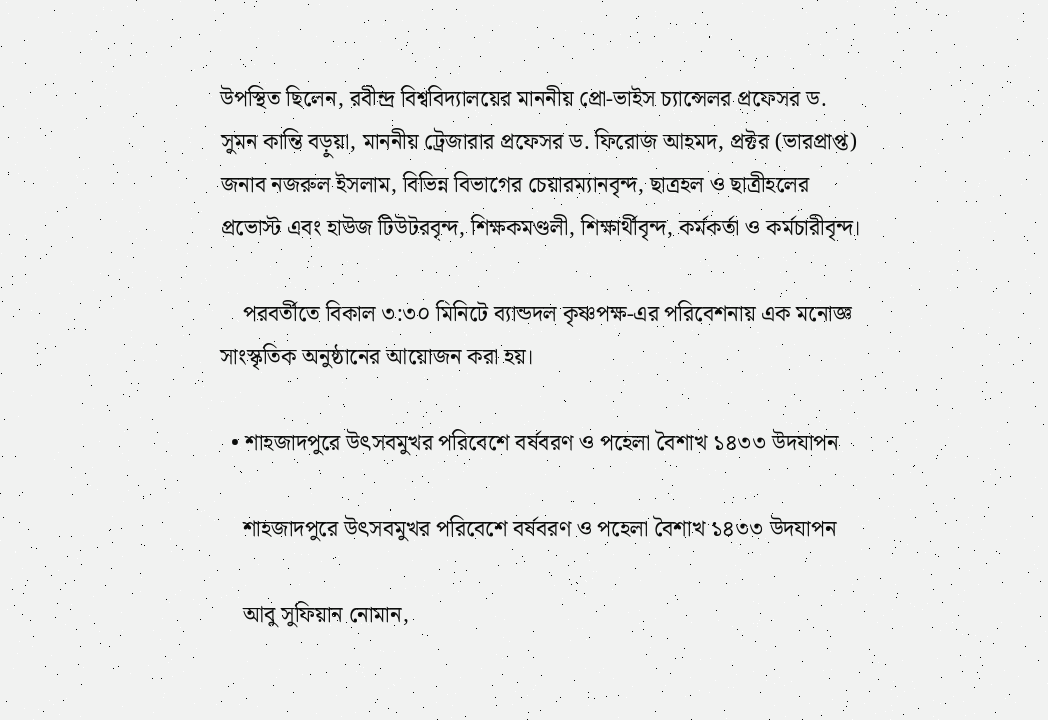উপস্থিত ছিলেন, রবীন্দ্র বিশ্ববিদ্যালয়ের মাননীয় প্রো-ভাইস চ্যান্সেলর প্রফেসর ড. সুমন কান্তি বড়ুয়া, মাননীয় ট্রেজারার প্রফেসর ড. ফিরোজ আহমদ, প্রক্টর (ভারপ্রাপ্ত) জনাব নজরুল ইসলাম, বিভিন্ন বিভাগের চেয়ারম্যানবৃন্দ, ছাত্রহল ও ছাত্রীহলের প্রভোস্ট এবং হাউজ টিউটরবৃন্দ, শিক্ষকমণ্ডলী, শিক্ষার্থীবৃন্দ, কর্মকর্তা ও কর্মচারীবৃন্দ।

    পরবর্তীতে বিকাল ৩:৩০ মিনিটে ব্যান্ডদল কৃষ্ণপক্ষ-এর পরিবেশনায় এক মনোজ্ঞ সাংস্কৃতিক অনুষ্ঠানের আয়োজন করা হয়।

  • শাহজাদপুরে উৎসবমুখর পরিবেশে বর্ষবরণ ও পহেলা বৈশাখ ১৪৩৩ উদযাপন

    শাহজাদপুরে উৎসবমুখর পরিবেশে বর্ষবরণ ও পহেলা বৈশাখ ১৪৩৩ উদযাপন

    আবু সুফিয়ান নোমান,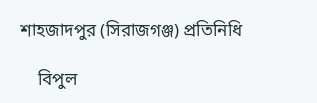শাহজাদপুর (সিরাজগঞ্জ) প্রতিনিধি

    বিপুল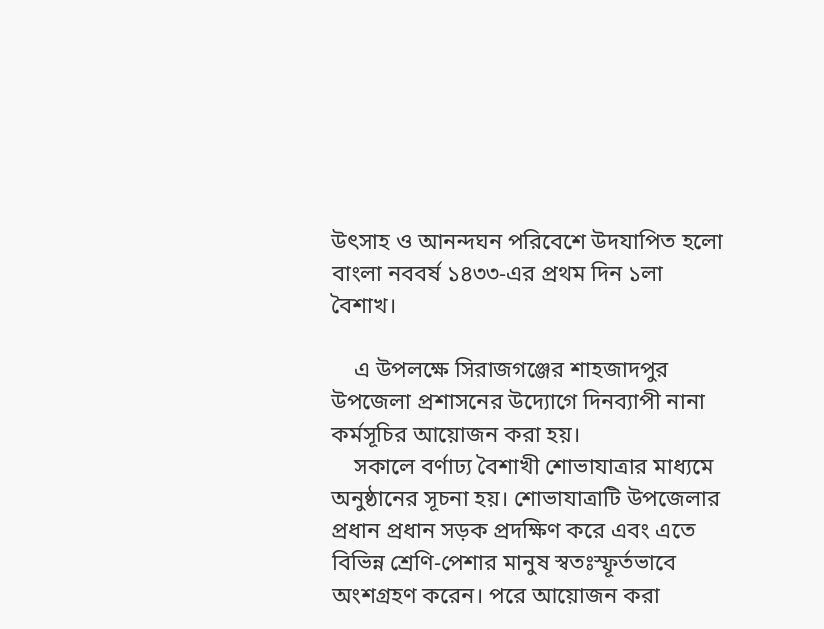উৎসাহ ও আনন্দঘন পরিবেশে উদযাপিত হলো বাংলা নববর্ষ ১৪৩৩-এর প্রথম দিন ১লা বৈশাখ।

    এ উপলক্ষে সিরাজগঞ্জের শাহজাদপুর উপজেলা প্রশাসনের উদ্যোগে দিনব্যাপী নানা কর্মসূচির আয়োজন করা হয়।
    সকালে বর্ণাঢ্য বৈশাখী শোভাযাত্রার মাধ্যমে অনুষ্ঠানের সূচনা হয়। শোভাযাত্রাটি উপজেলার প্রধান প্রধান সড়ক প্রদক্ষিণ করে এবং এতে বিভিন্ন শ্রেণি-পেশার মানুষ স্বতঃস্ফূর্তভাবে অংশগ্রহণ করেন। পরে আয়োজন করা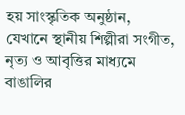হয় সাংস্কৃতিক অনুষ্ঠান, যেখানে স্থানীয় শিল্পীরা সংগীত, নৃত্য ও আবৃত্তির মাধ্যমে বাঙালির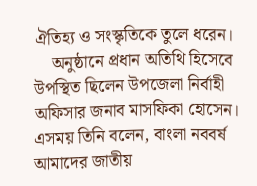ঐতিহ্য ও সংস্কৃতিকে তুলে ধরেন।
    অনুষ্ঠানে প্রধান অতিথি হিসেবে উপস্থিত ছিলেন উপজেলা নির্বাহী অফিসার জনাব মাসফিকা হোসেন। এসময় তিনি বলেন, বাংলা নববর্ষ আমাদের জাতীয়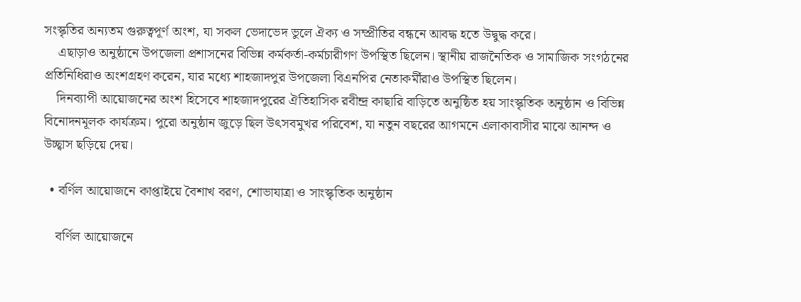সংস্কৃতির অন্যতম গুরুত্বপূর্ণ অংশ, যা সকল ভেদাভেদ ভুলে ঐক্য ও সম্প্রীতির বন্ধনে আবদ্ধ হতে উদ্বুদ্ধ করে।
    এছাড়াও অনুষ্ঠানে উপজেলা প্রশাসনের বিভিন্ন কর্মকর্তা-কর্মচারীগণ উপস্থিত ছিলেন। স্থানীয় রাজনৈতিক ও সামাজিক সংগঠনের প্রতিনিধিরাও অংশগ্রহণ করেন, যার মধ্যে শাহজাদপুর উপজেলা বিএনপির নেতাকর্মীরাও উপস্থিত ছিলেন।
    দিনব্যাপী আয়োজনের অংশ হিসেবে শাহজাদপুরের ঐতিহাসিক রবীন্দ্র কাছারি বাড়িতে অনুষ্ঠিত হয় সাংস্কৃতিক অনুষ্ঠান ও বিভিন্ন বিনোদনমূলক কার্যক্রম। পুরো অনুষ্ঠান জুড়ে ছিল উৎসবমুখর পরিবেশ, যা নতুন বছরের আগমনে এলাকাবাসীর মাঝে আনন্দ ও উচ্ছ্বাস ছড়িয়ে দেয়।

  • বর্ণিল আয়োজনে কাপ্তাইয়ে বৈশাখ বরণ, শোভাযাত্রা ও সাংস্কৃতিক অনুষ্ঠান

    বর্ণিল আয়োজনে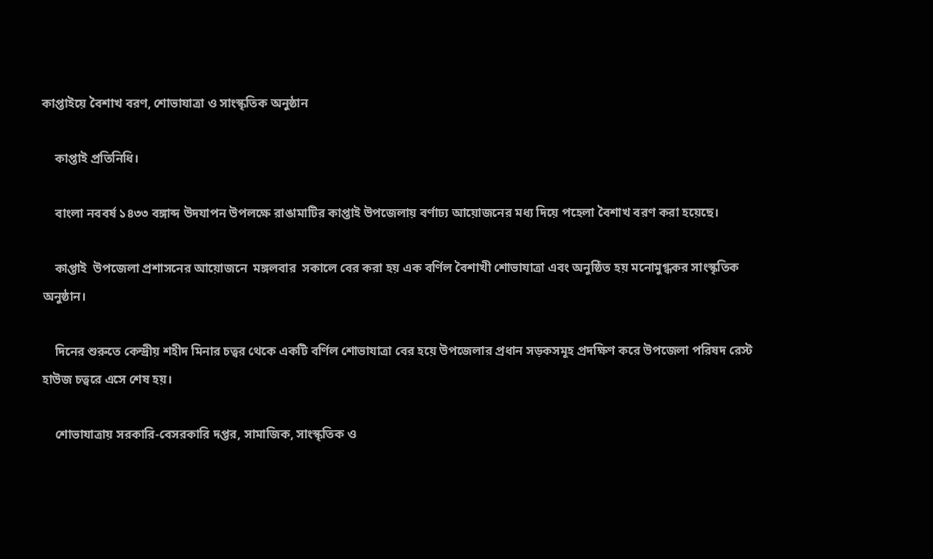কাপ্তাইয়ে বৈশাখ বরণ, শোভাযাত্রা ও সাংস্কৃতিক অনুষ্ঠান

    কাপ্তাই প্রতিনিধি।

    বাংলা নববর্ষ ১৪৩৩ বঙ্গাব্দ উদযাপন উপলক্ষে রাঙামাটির কাপ্তাই উপজেলায় বর্ণাঢ্য আয়োজনের মধ্য দিয়ে পহেলা বৈশাখ বরণ করা হয়েছে।

    কাপ্তাই  উপজেলা প্রশাসনের আয়োজনে  মঙ্গলবার  সকালে বের করা হয় এক বর্ণিল বৈশাখী শোভাযাত্রা এবং অনুষ্ঠিত হয় মনোমুগ্ধকর সাংস্কৃতিক অনুষ্ঠান।

    দিনের শুরুতে কেন্দ্রীয় শহীদ মিনার চত্বর থেকে একটি বর্ণিল শোভাযাত্রা বের হয়ে উপজেলার প্রধান সড়কসমূহ প্রদক্ষিণ করে উপজেলা পরিষদ রেস্ট হাউজ চত্বরে এসে শেষ হয়।

    শোভাযাত্রায় সরকারি-বেসরকারি দপ্তর, সামাজিক, সাংস্কৃতিক ও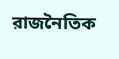রাজনৈতিক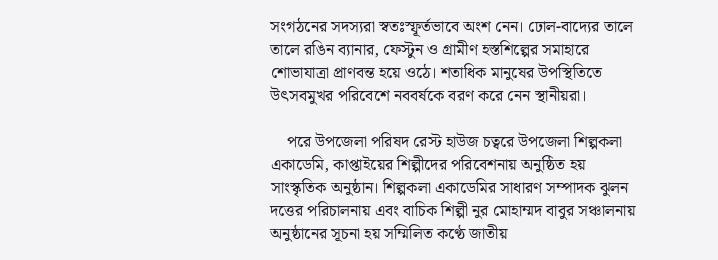সংগঠনের সদস্যরা স্বতঃস্ফূর্তভাবে অংশ নেন। ঢোল-বাদ্যের তালে তালে রঙিন ব্যানার, ফেস্টুন ও গ্রামীণ হস্তশিল্পের সমাহারে শোভাযাত্রা প্রাণবন্ত হয়ে ওঠে। শতাধিক মানুষের উপস্থিতিতে উৎসবমুখর পরিবেশে নববর্ষকে বরণ করে নেন স্থানীয়রা।

    পরে উপজেলা পরিষদ রেস্ট হাউজ চত্বরে উপজেলা শিল্পকলা একাডেমি, কাপ্তাইয়ের শিল্পীদের পরিবেশনায় অনুষ্ঠিত হয় সাংস্কৃতিক অনুষ্ঠান। শিল্পকলা একাডেমির সাধারণ সম্পাদক ঝুলন দত্তের পরিচালনায় এবং বাচিক শিল্পী নুর মোহাম্মদ বাবুর সঞ্চালনায় অনুষ্ঠানের সূচনা হয় সম্মিলিত কণ্ঠে জাতীয়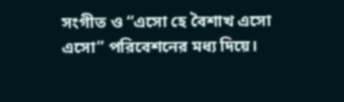সংগীত ও “এসো হে বৈশাখ এসো এসো” পরিবেশনের মধ্য দিয়ে।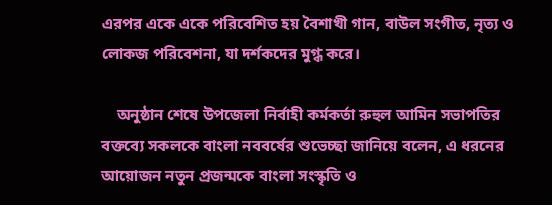এরপর একে একে পরিবেশিত হয় বৈশাখী গান, বাউল সংগীত, নৃত্য ও লোকজ পরিবেশনা, যা দর্শকদের মুগ্ধ করে।

    অনুষ্ঠান শেষে উপজেলা নির্বাহী কর্মকর্তা রুহুল আমিন সভাপতির বক্তব্যে সকলকে বাংলা নববর্ষের শুভেচ্ছা জানিয়ে বলেন, এ ধরনের আয়োজন নতুন প্রজন্মকে বাংলা সংস্কৃতি ও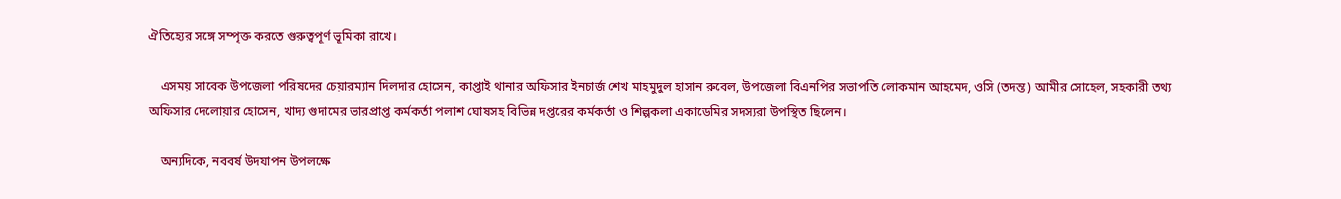ঐতিহ্যের সঙ্গে সম্পৃক্ত করতে গুরুত্বপূর্ণ ভূমিকা রাখে।

    এসময় সাবেক উপজেলা পরিষদের চেয়ারম্যান দিলদার হোসেন, কাপ্তাই থানার অফিসার ইনচার্জ শেখ মাহমুদুল হাসান রুবেল, উপজেলা বিএনপির সভাপতি লোকমান আহমেদ, ওসি (তদন্ত) আমীর সোহেল, সহকারী তথ্য অফিসার দেলোয়ার হোসেন, খাদ্য গুদামের ভারপ্রাপ্ত কর্মকর্তা পলাশ ঘোষসহ বিভিন্ন দপ্তরের কর্মকর্তা ও শিল্পকলা একাডেমির সদস্যরা উপস্থিত ছিলেন।

    অন্যদিকে, নববর্ষ উদযাপন উপলক্ষে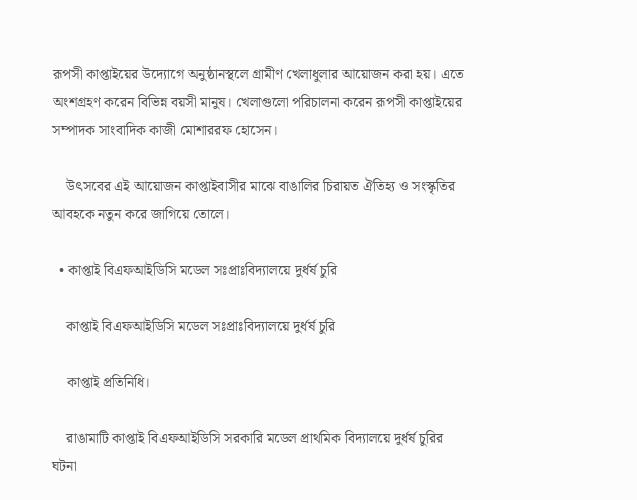রূপসী কাপ্তাইয়ের উদ্যোগে অনুষ্ঠানস্থলে গ্রামীণ খেলাধুলার আয়োজন করা হয়। এতে অংশগ্রহণ করেন বিভিন্ন বয়সী মানুষ। খেলাগুলো পরিচালনা করেন রূপসী কাপ্তাইয়ের সম্পাদক সাংবাদিক কাজী মোশাররফ হোসেন।

    উৎসবের এই আয়োজন কাপ্তাইবাসীর মাঝে বাঙালির চিরায়ত ঐতিহ্য ও সংস্কৃতির আবহকে নতুন করে জাগিয়ে তোলে।

  • কাপ্তাই বিএফআইডিসি মডেল সঃপ্রাঃবিদ্যালয়ে দুর্ধর্ষ চুরি

    কাপ্তাই বিএফআইডিসি মডেল সঃপ্রাঃবিদ্যালয়ে দুর্ধর্ষ চুরি

    কাপ্তাই প্রতিনিধি।

    রাঙামাটি কাপ্তাই বিএফআইডিসি সরকারি মডেল প্রাথমিক বিদ্যালয়ে দুর্ধর্ষ চুরির ঘটনা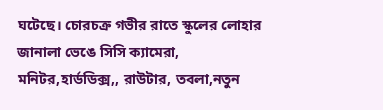ঘটেছে। চোরচক্র গভীর রাতে স্কুলের লোহার জানালা ভেঙে সিসি ক্যামেরা, মনিটর,হার্ডডিক্স,, রাউটার, তবলা,নতুন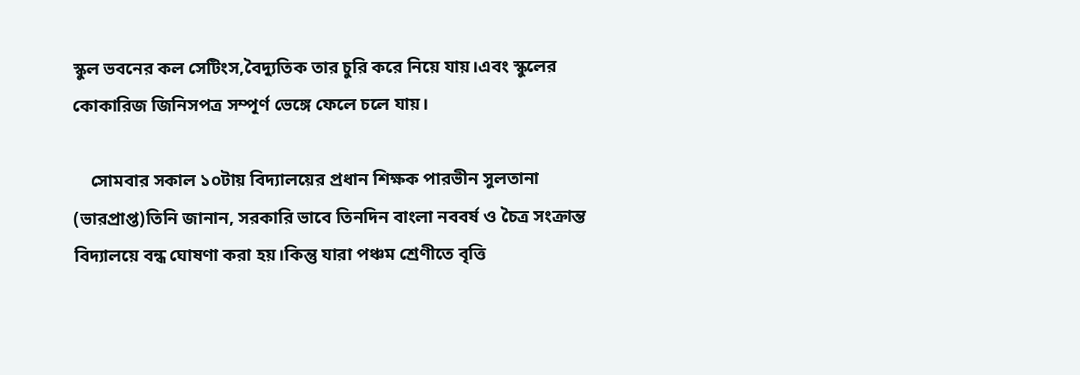স্কুল ভবনের কল সেটিংস,বৈদ্যুতিক তার চুরি করে নিয়ে যায়।এবং স্কুলের কোকারিজ জিনিসপত্র সম্পূর্ণ ভেঙ্গে ফেলে চলে যায়।

    সোমবার সকাল ১০টায় বিদ্যালয়ের প্রধান শিক্ষক পারভীন সুলতানা (ভারপ্রাপ্ত)তিনি জানান, সরকারি ভাবে তিনদিন বাংলা নববর্ষ ও চৈত্র সংক্রান্ত বিদ্যালয়ে বন্ধ ঘোষণা করা হয়।কিন্তু যারা পঞ্চম শ্রেণীতে বৃত্তি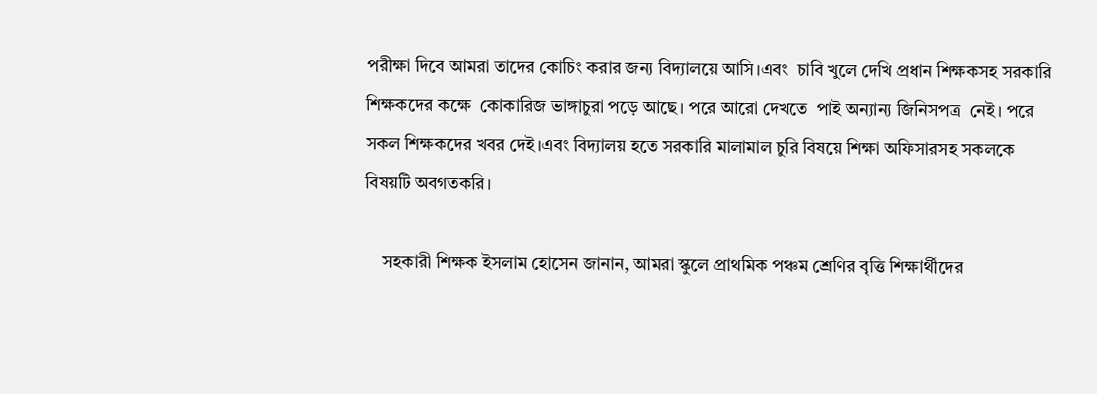পরীক্ষা দিবে আমরা তাদের কোচিং করার জন্য বিদ্যালয়ে আসি।এবং  চাবি খুলে দেখি প্রধান শিক্ষকসহ সরকারি শিক্ষকদের কক্ষে  কোকারিজ ভাঙ্গাচুরা পড়ে আছে। পরে আরো দেখতে  পাই অন্যান্য জিনিসপত্র  নেই। পরে সকল শিক্ষকদের খবর দেই।এবং বিদ্যালয় হতে সরকারি মালামাল চুরি বিষয়ে শিক্ষা অফিসারসহ সকলকে বিষয়টি অবগতকরি।

    সহকারী শিক্ষক ইসলাম হোসেন জানান, আমরা স্কুলে প্রাথমিক পঞ্চম শ্রেণির বৃত্তি শিক্ষার্থীদের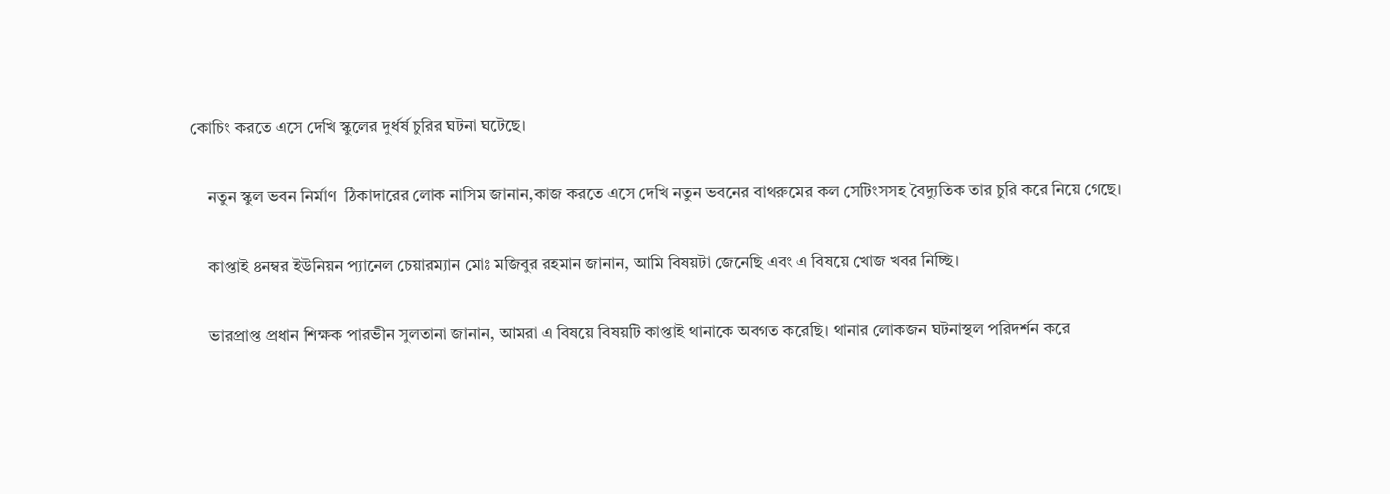কোচিং করতে এসে দেখি স্কুলের দুর্ধর্ষ চুরির ঘটনা ঘটেছে।

    নতুন স্কুল ভবন নির্মাণ  ঠিকাদারের লোক নাসিম জানান,কাজ করতে এসে দেখি নতুন ভবনের বাথরুমের কল সেটিংসসহ বৈদ্যুতিক তার চুরি করে নিয়ে গেছে।

    কাপ্তাই ৪নম্বর ইউনিয়ন প্যানেল চেয়ারম্যান মোঃ মজিবুর রহমান জানান, আমি বিষয়টা জেনেছি এবং এ বিষয়ে খোজ খবর নিচ্ছি।

    ভারপ্রাপ্ত প্রধান শিক্ষক পারভীন সুলতানা জানান, আমরা এ বিষয়ে বিষয়টি কাপ্তাই থানাকে অবগত করেছি। থানার লোকজন ঘটনাস্থল পরিদর্শন করে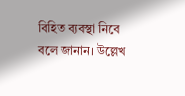বিহিত ব্যবস্থা নিবে বলে জানান। উল্লেখ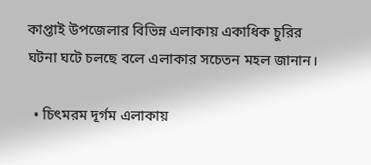কাপ্তাই উপজেলার বিভিন্ন এলাকায় একাধিক চুরির ঘটনা ঘটে চলছে বলে এলাকার সচেতন মহল জানান।

  • চিৎমরম দূর্গম এলাকায়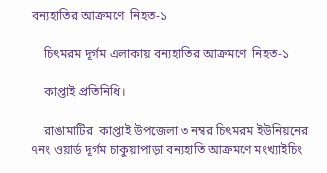বন্যহাতির আক্রমণে  নিহত-১

    চিৎমরম দূর্গম এলাকায় বন্যহাতির আক্রমণে  নিহত-১

    কাপ্তাই প্রতিনিধি।

    রাঙামাটির  কাপ্তাই উপজেলা ৩ নম্বর চিৎমরম ইউনিয়নের ৭নং ওয়ার্ড দূর্গম চাকুয়াপাড়া বন্যহাতি আক্রমণে মংখ্যাইচিং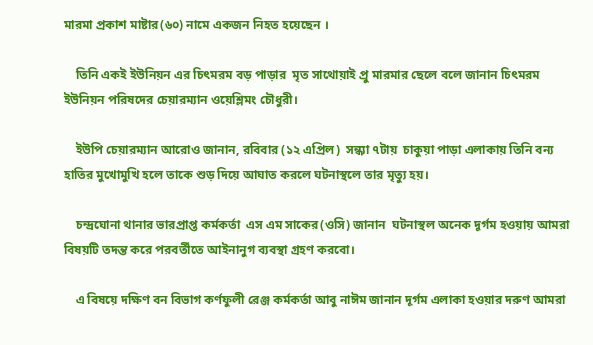মারমা প্রকাশ মাষ্টার(৬০) নামে একজন নিহত হয়েছেন ।

    তিনি একই ইউনিয়ন এর চিৎমরম বড় পাড়ার  মৃত সাথোয়াই প্রু মারমার ছেলে বলে জানান চিৎমরম ইউনিয়ন পরিষদের চেয়ারম্যান ওয়েশ্লিমং চৌধুরী।

    ইউপি চেয়ারম্যান আরোও জানান, রবিবার (১২ এপ্রিল)  সন্ধ্যা ৭টায়  চাকুয়া পাড়া এলাকায় তিনি বন্য হাতির মুখোমুখি হলে তাকে শুড় দিয়ে আঘাত করলে ঘটনাস্থলে তার মৃত্যু হয়।

    চন্দ্রঘোনা থানার ভারপ্রাপ্ত কর্মকর্তা  এস এম সাকের(ওসি) জানান  ঘটনাস্থল অনেক দূর্গম হওয়ায় আমরা বিষয়টি তদন্ত করে পরবর্তীতে আইনানুগ ব্যবস্থা গ্রহণ করবো।

    এ বিষয়ে দক্ষিণ বন বিভাগ কর্ণফুলী রেঞ্জ কর্মকর্তা আবু নাঈম জানান দূর্গম এলাকা হওয়ার দরুণ আমরা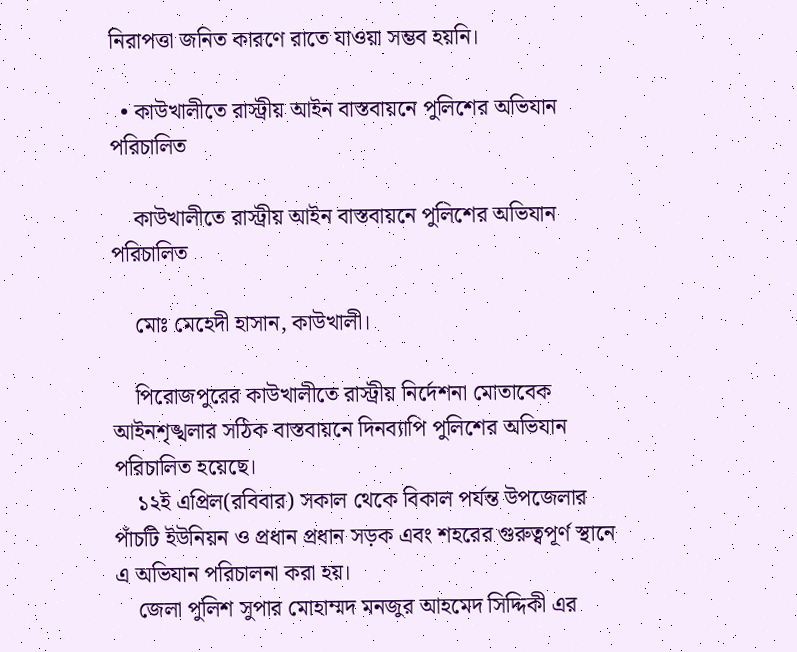নিরাপত্তা জনিত কারণে রাতে যাওয়া সম্ভব হয়নি।

  • কাউখালীতে রাস্ট্রীয় আইন বাস্তবায়নে পুলিশের অভিযান পরিচালিত

    কাউখালীতে রাস্ট্রীয় আইন বাস্তবায়নে পুলিশের অভিযান পরিচালিত

    মোঃ মেহেদী হাসান, কাউখালী।

    পিরোজপুরের কাউখালীতে রাস্ট্রীয় নির্দেশনা মোতাবেক আইনশৃঙ্খলার সঠিক বাস্তবায়নে দিনব্যাপি পুলিশের অভিযান পরিচালিত হয়েছে।
    ১২ই এপ্রিল(রবিবার) সকাল থেকে বিকাল পর্যন্ত উপজেলার পাঁচটি ইউনিয়ন ও প্রধান প্রধান সড়ক এবং শহরের গুরুত্বপূর্ণ স্থানে এ অভিযান পরিচালনা করা হয়।
    জেলা পুলিশ সুপার মোহাম্মদ মনজুর আহমেদ সিদ্দিকী এর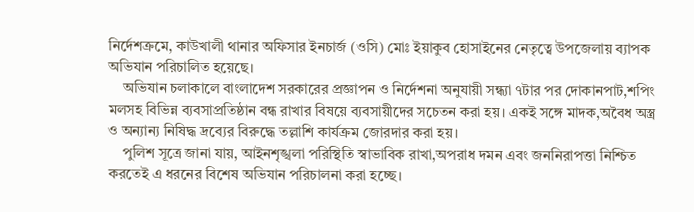নির্দেশক্রমে, কাউখালী থানার অফিসার ইনচার্জ (ওসি) মোঃ ইয়াকুব হোসাইনের নেতৃত্বে উপজেলায় ব্যাপক অভিযান পরিচালিত হয়েছে।
    অভিযান চলাকালে বাংলাদেশ সরকারের প্রজ্ঞাপন ও নির্দেশনা অনুযায়ী সন্ধ্যা ৭টার পর দোকানপাট,শপিং মলসহ বিভিন্ন ব্যবসাপ্রতিষ্ঠান বন্ধ রাখার বিষয়ে ব্যবসায়ীদের সচেতন করা হয়। একই সঙ্গে মাদক,অবৈধ অস্ত্র ও অন্যান্য নিষিদ্ধ দ্রব্যের বিরুদ্ধে তল্লাশি কার্যক্রম জোরদার করা হয়।
    পুলিশ সূত্রে জানা যায়, আইনশৃঙ্খলা পরিস্থিতি স্বাভাবিক রাখা,অপরাধ দমন এবং জননিরাপত্তা নিশ্চিত করতেই এ ধরনের বিশেষ অভিযান পরিচালনা করা হচ্ছে।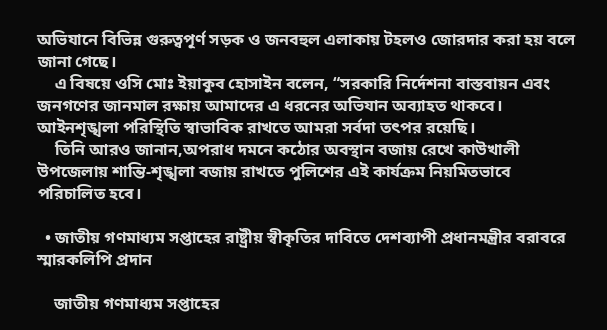অভিযানে বিভিন্ন গুরুত্বপূর্ণ সড়ক ও জনবহুল এলাকায় টহলও জোরদার করা হয় বলে জানা গেছে।
    এ বিষয়ে ওসি মোঃ ইয়াকুব হোসাইন বলেন, “সরকারি নির্দেশনা বাস্তবায়ন এবং জনগণের জানমাল রক্ষায় আমাদের এ ধরনের অভিযান অব্যাহত থাকবে। আইনশৃঙ্খলা পরিস্থিতি স্বাভাবিক রাখতে আমরা সর্বদা তৎপর রয়েছি।
    তিনি আরও জানান,অপরাধ দমনে কঠোর অবস্থান বজায় রেখে কাউখালী উপজেলায় শান্তি-শৃঙ্খলা বজায় রাখতে পুলিশের এই কার্যক্রম নিয়মিতভাবে পরিচালিত হবে।

  • জাতীয় গণমাধ্যম সপ্তাহের রাষ্ট্রীয় স্বীকৃতির দাবিতে দেশব্যাপী প্রধানমন্ত্রীর বরাবরে স্মারকলিপি প্রদান

    জাতীয় গণমাধ্যম সপ্তাহের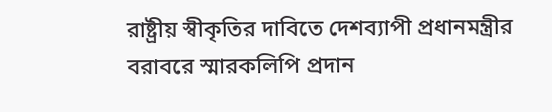রাষ্ট্রীয় স্বীকৃতির দাবিতে দেশব্যাপী প্রধানমন্ত্রীর বরাবরে স্মারকলিপি প্রদান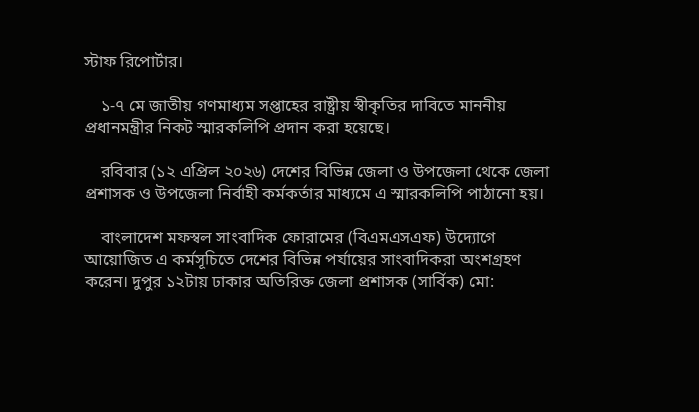স্টাফ রিপোর্টার।

    ১-৭ মে জাতীয় গণমাধ্যম সপ্তাহের রাষ্ট্রীয় স্বীকৃতির দাবিতে মাননীয় প্রধানমন্ত্রীর নিকট স্মারকলিপি প্রদান করা হয়েছে।

    রবিবার (১২ এপ্রিল ২০২৬) দেশের বিভিন্ন জেলা ও উপজেলা থেকে জেলা প্রশাসক ও উপজেলা নির্বাহী কর্মকর্তার মাধ্যমে এ স্মারকলিপি পাঠানো হয়।

    বাংলাদেশ মফস্বল সাংবাদিক ফোরামের (বিএমএসএফ) উদ্যোগে আয়োজিত এ কর্মসূচিতে দেশের বিভিন্ন পর্যায়ের সাংবাদিকরা অংশগ্রহণ করেন। দুপুর ১২টায় ঢাকার অতিরিক্ত জেলা প্রশাসক (সার্বিক) মো: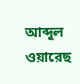আব্দুল ওয়ারেছ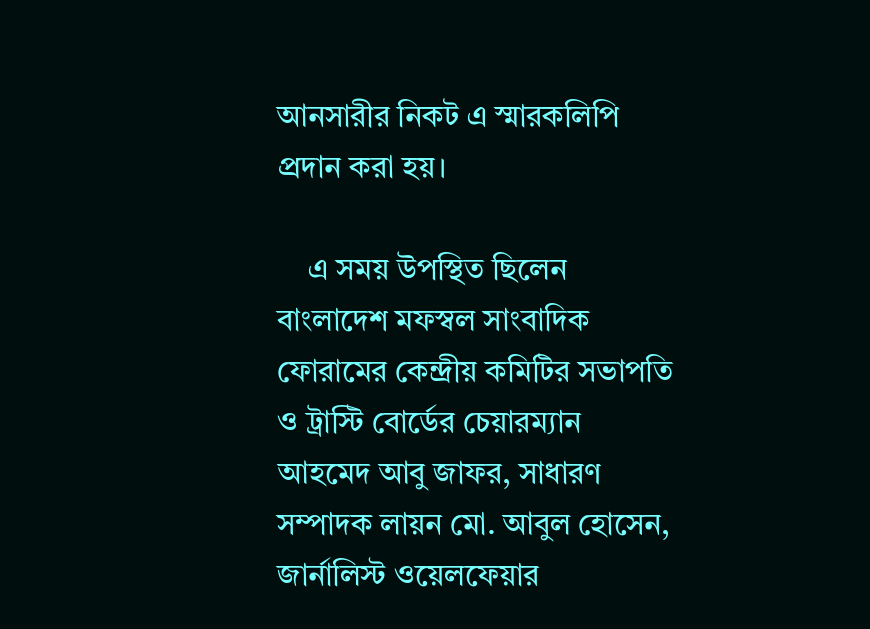আনসারীর নিকট এ স্মারকলিপি প্রদান করা হয়।

    এ সময় উপস্থিত ছিলেন বাংলাদেশ মফস্বল সাংবাদিক ফোরামের কেন্দ্রীয় কমিটির সভাপতি ও ট্রাস্টি বোর্ডের চেয়ারম্যান আহমেদ আবু জাফর, সাধারণ সম্পাদক লায়ন মো. আবুল হোসেন, জার্নালিস্ট ওয়েলফেয়ার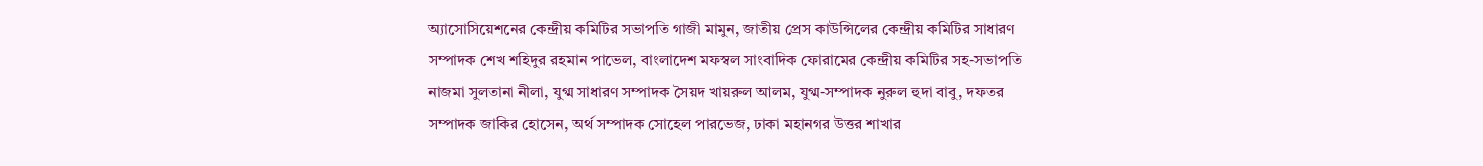অ্যাসোসিয়েশনের কেন্দ্রীয় কমিটির সভাপতি গাজী মামুন, জাতীয় প্রেস কাউন্সিলের কেন্দ্রীয় কমিটির সাধারণ সম্পাদক শেখ শহিদুর রহমান পাভেল, বাংলাদেশ মফস্বল সাংবাদিক ফোরামের কেন্দ্রীয় কমিটির সহ-সভাপতি নাজমা সুলতানা নীলা, যুগ্ম সাধারণ সম্পাদক সৈয়দ খায়রুল আলম, যুগ্ম-সম্পাদক নুরুল হুদা বাবু, দফতর সম্পাদক জাকির হোসেন, অর্থ সম্পাদক সোহেল পারভেজ, ঢাকা মহানগর উত্তর শাখার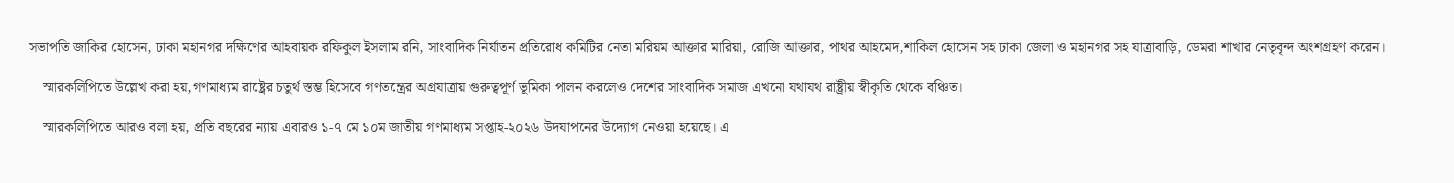সভাপতি জাকির হোসেন, ঢাকা মহানগর দক্ষিণের আহবায়ক রফিকুল ইসলাম রনি, সাংবাদিক নির্যাতন প্রতিরোধ কমিটির নেতা মরিয়ম আক্তার মারিয়া, রোজি আক্তার, পাথর আহমেদ,শাকিল হোসেন সহ ঢাকা জেলা ও মহানগর সহ যাত্রাবাড়ি, ডেমরা শাখার নেতৃবৃন্দ অংশগ্রহণ করেন।

    স্মারকলিপিতে উল্লেখ করা হয়,গণমাধ্যম রাষ্ট্রের চতুর্থ স্তম্ভ হিসেবে গণতন্ত্রের অগ্রযাত্রায় গুরুত্বপূর্ণ ভূমিকা পালন করলেও দেশের সাংবাদিক সমাজ এখনো যথাযথ রাষ্ট্রীয় স্বীকৃতি থেকে বঞ্চিত।

    স্মারকলিপিতে আরও বলা হয়, প্রতি বছরের ন্যায় এবারও ১-৭ মে ১০ম জাতীয় গণমাধ্যম সপ্তাহ-২০২৬ উদযাপনের উদ্যোগ নেওয়া হয়েছে। এ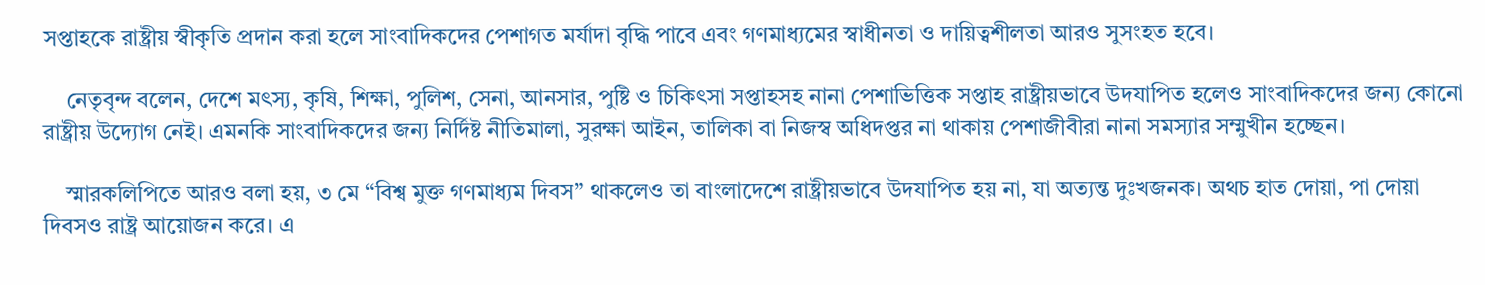সপ্তাহকে রাষ্ট্রীয় স্বীকৃতি প্রদান করা হলে সাংবাদিকদের পেশাগত মর্যাদা বৃদ্ধি পাবে এবং গণমাধ্যমের স্বাধীনতা ও দায়িত্বশীলতা আরও সুসংহত হবে।

    নেতৃবৃন্দ বলেন, দেশে মৎস্য, কৃষি, শিক্ষা, পুলিশ, সেনা, আনসার, পুষ্টি ও চিকিৎসা সপ্তাহসহ নানা পেশাভিত্তিক সপ্তাহ রাষ্ট্রীয়ভাবে উদযাপিত হলেও সাংবাদিকদের জন্য কোনো রাষ্ট্রীয় উদ্যোগ নেই। এমনকি সাংবাদিকদের জন্য নির্দিষ্ট নীতিমালা, সুরক্ষা আইন, তালিকা বা নিজস্ব অধিদপ্তর না থাকায় পেশাজীবীরা নানা সমস্যার সম্মুখীন হচ্ছেন।

    স্মারকলিপিতে আরও বলা হয়, ৩ মে “বিশ্ব মুক্ত গণমাধ্যম দিবস” থাকলেও তা বাংলাদেশে রাষ্ট্রীয়ভাবে উদযাপিত হয় না, যা অত্যন্ত দুঃখজনক। অথচ হাত দোয়া, পা দোয়া দিবসও রাষ্ট্র আয়োজন করে। এ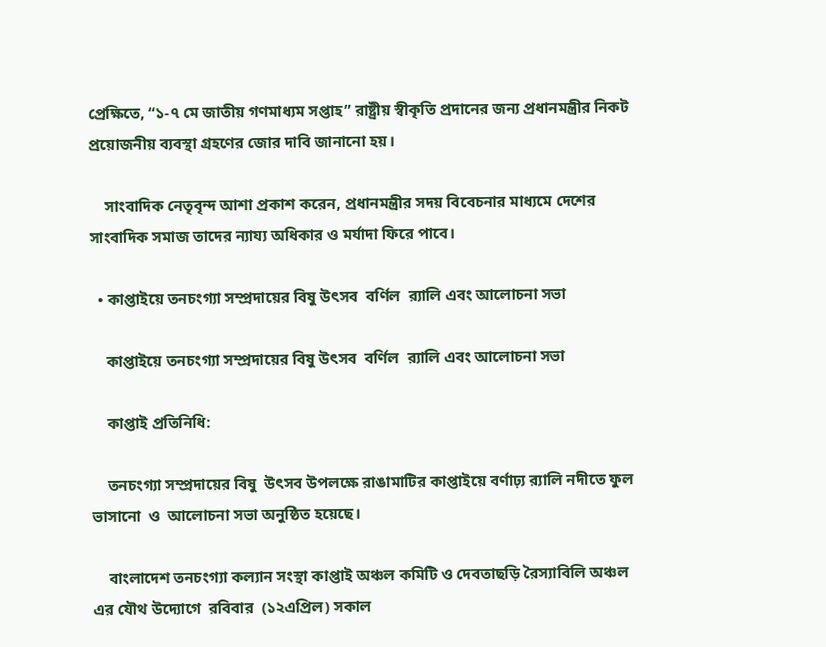প্রেক্ষিতে, “১-৭ মে জাতীয় গণমাধ্যম সপ্তাহ” রাষ্ট্রীয় স্বীকৃতি প্রদানের জন্য প্রধানমন্ত্রীর নিকট প্রয়োজনীয় ব্যবস্থা গ্রহণের জোর দাবি জানানো হয়।

    সাংবাদিক নেতৃবৃন্দ আশা প্রকাশ করেন, প্রধানমন্ত্রীর সদয় বিবেচনার মাধ্যমে দেশের সাংবাদিক সমাজ তাদের ন্যায্য অধিকার ও মর্যাদা ফিরে পাবে।

  • কাপ্তাইয়ে তনচংগ্যা সম্প্রদায়ের বিষু উৎসব  বর্ণিল  র‍্যালি এবং আলোচনা সভা

    কাপ্তাইয়ে তনচংগ্যা সম্প্রদায়ের বিষু উৎসব  বর্ণিল  র‍্যালি এবং আলোচনা সভা

    কাপ্তাই প্রতিনিধি:

    তনচংগ্যা সম্প্রদায়ের বিষু  উৎসব উপলক্ষে রাঙামাটির কাপ্তাইয়ে বর্ণাঢ়্য র‍্যালি নদীতে ফুল ভাসানো  ও  আলোচনা সভা অনুষ্ঠিত হয়েছে।

    বাংলাদেশ তনচংগ্যা কল্যান সংস্থা কাপ্তাই অঞ্চল কমিটি ও দেবতাছড়ি রৈস্যাবিলি অঞ্চল এর যৌথ উদ্যোগে  রবিবার  (১২এপ্রিল) সকাল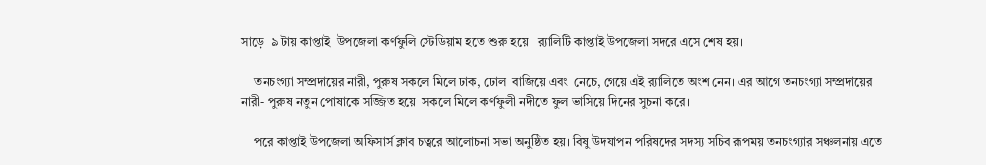সাড়ে  ৯ টায় কাপ্তাই  উপজেলা কর্ণফুলি স্টেডিয়াম হতে শুরু হয়ে   র‍্যালিটি কাপ্তাই উপজেলা সদরে এসে শেষ হয়।

    তনচংগ্যা সম্প্রদায়ের নারী, পুরুষ সকলে মিলে ঢাক, ঢোল  বাজিয়ে এবং  নেচে, গেয়ে এই র‍্যালিতে অংশ নেন। এর আগে তনচংগ্যা সম্প্রদায়ের নারী- পুরুষ নতুন পোষাকে সজ্জিত হয়ে  সকলে মিলে কর্ণফুলী নদীতে ফুল ভাসিয়ে দিনের সুচনা করে।

    পরে কাপ্তাই উপজেলা অফিসার্স ক্লাব চত্বরে আলোচনা সভা অনুষ্ঠিত হয়। বিষু উদযাপন পরিষদের সদস্য সচিব রূপময় তনচংগ্যার সঞ্চলনায় এতে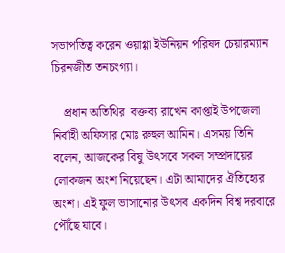সভাপতিত্ব করেন ওয়াগ্গা ইউনিয়ন পরিষদ চেয়ারম্যান চিরনজীত তনচংগ্যা।

    প্রধান অতিথির  বক্তব্য রাখেন কাপ্তাই উপজেলা নির্বাহী অফিসার মোঃ রুহুল আমিন। এসময় তিনি বলেন, আজকের বিষু উৎসবে সকল সম্প্রদায়ের লোকজন অংশ নিয়েছেন। এটা আমাদের ঐতিহ্যের অংশ। এই ফুল ভাসানোর উৎসব একদিন বিশ্ব দরবারে পৌঁছে যাবে।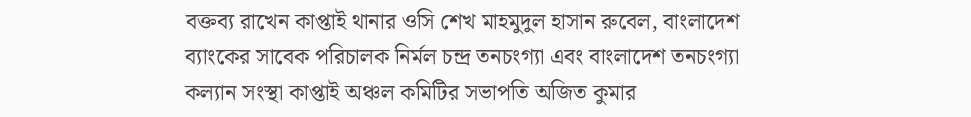বক্তব্য রাখেন কাপ্তাই থানার ওসি শেখ মাহমুদুল হাসান রুবেল, বাংলাদেশ ব্যাংকের সাবেক পরিচালক নির্মল চন্দ্র তনচংগ্যা এবং বাংলাদেশ তনচংগ্যা কল্যান সংস্থা কাপ্তাই অঞ্চল কমিটির সভাপতি অজিত কুমার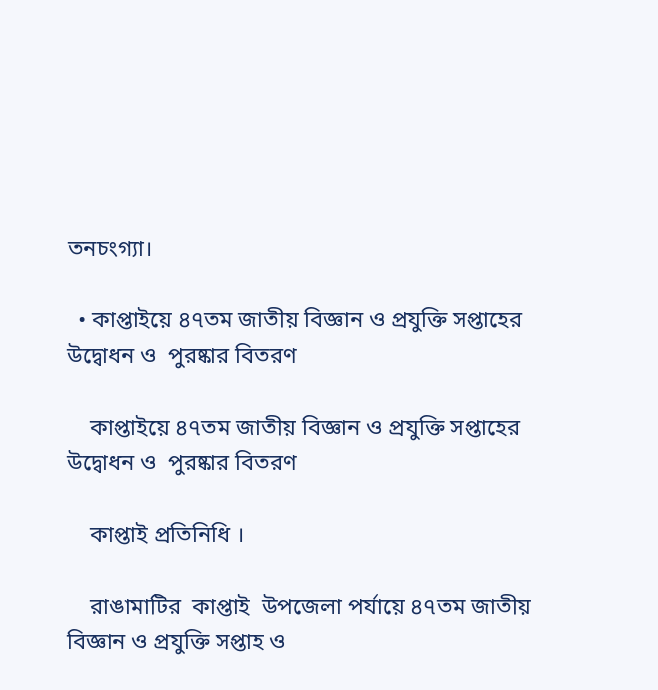তনচংগ্যা।

  • কাপ্তাইয়ে ৪৭তম জাতীয় বিজ্ঞান ও প্রযুক্তি সপ্তাহের উদ্বোধন ও  পুরষ্কার বিতরণ

    কাপ্তাইয়ে ৪৭তম জাতীয় বিজ্ঞান ও প্রযুক্তি সপ্তাহের উদ্বোধন ও  পুরষ্কার বিতরণ

    কাপ্তাই প্রতিনিধি ।

    রাঙামাটির  কাপ্তাই  উপজেলা পর্যায়ে ৪৭তম জাতীয় বিজ্ঞান ও প্রযুক্তি সপ্তাহ ও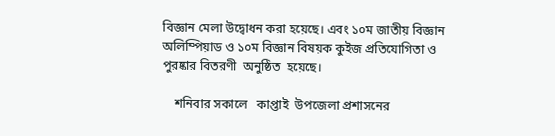বিজ্ঞান মেলা উদ্বোধন করা হয়েছে। এবং ১০ম জাতীয় বিজ্ঞান অলিম্পিয়াড ও ১০ম বিজ্ঞান বিষয়ক কুইজ প্রতিযোগিতা ও পুরষ্কার বিতরণী  অনুষ্ঠিত  হয়েছে।

    শনিবার সকালে   কাপ্তাই  উপজেলা প্রশাসনের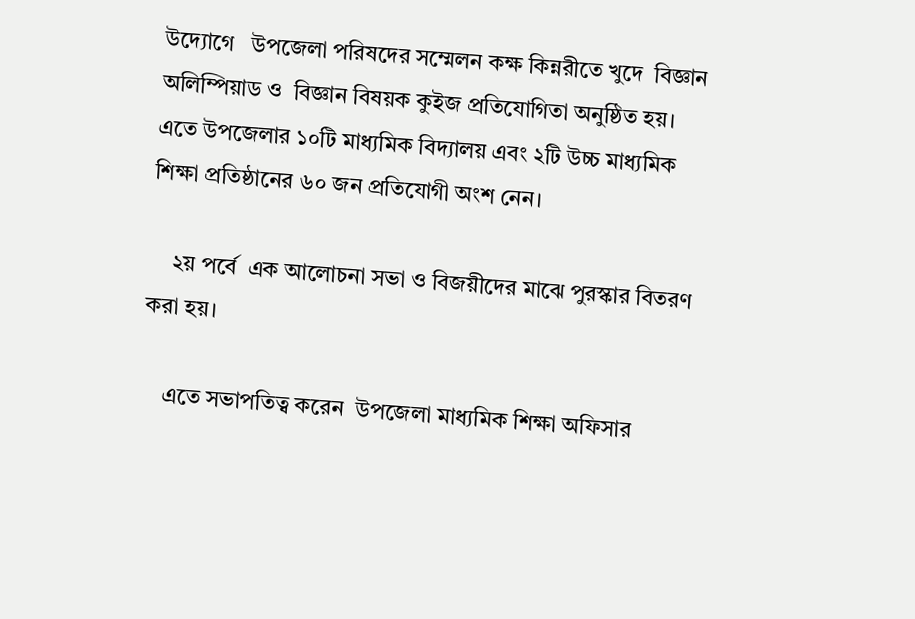উদ্যোগে   উপজেলা পরিষদের সম্মেলন কক্ষ কিন্নরীতে খুদে  বিজ্ঞান অলিম্পিয়াড ও  বিজ্ঞান বিষয়ক কুইজ প্রতিযোগিতা অনুষ্ঠিত হয়। এতে উপজেলার ১০টি মাধ্যমিক বিদ্যালয় এবং ২টি উচ্চ মাধ্যমিক শিক্ষা প্রতিষ্ঠানের ৬০ জন প্রতিযোগী অংশ নেন।

    ২য় পর্বে  এক আলোচনা সভা ও বিজয়ীদের মাঝে পুরস্কার বিতরণ করা হয়।

    এতে সভাপতিত্ব করেন  উপজেলা মাধ্যমিক শিক্ষা অফিসার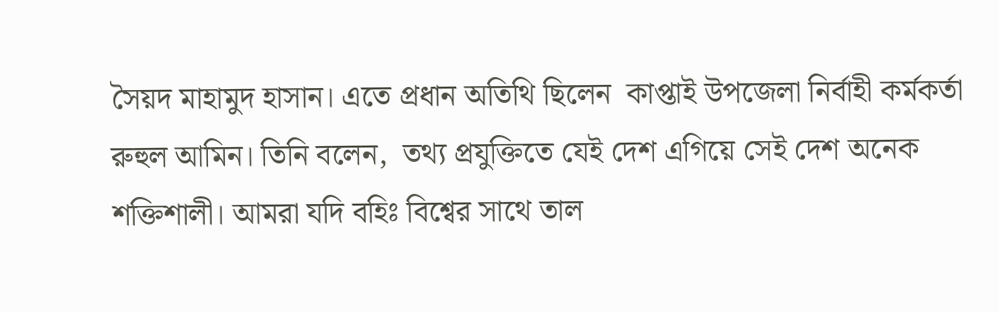সৈয়দ মাহামুদ হাসান। এতে প্রধান অতিথি ছিলেন  কাপ্তাই উপজেলা নির্বাহী কর্মকর্তা রুহুল আমিন। তিনি বলেন,  তথ্য প্রযুক্তিতে যেই দেশ এগিয়ে সেই দেশ অনেক শক্তিশালী। আমরা যদি বহিঃ বিশ্বের সাথে তাল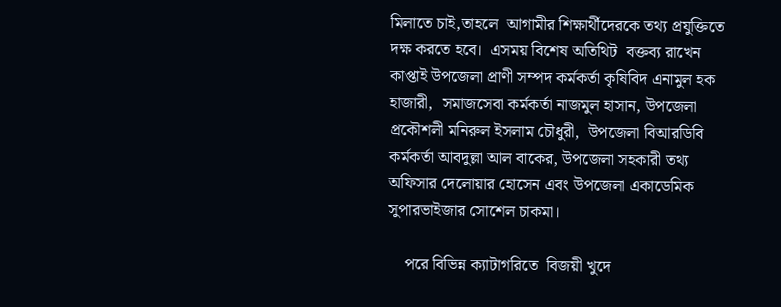মিলাতে চাই,তাহলে  আগামীর শিক্ষার্থীদেরকে তথ্য প্রযুক্তিতে দক্ষ করতে হবে।  এসময় বিশেষ অতিথিট  বক্তব্য রাখেন কাপ্তাই উপজেলা প্রাণী সম্পদ কর্মকর্তা কৃষিবিদ এনামুল হক হাজারী,  সমাজসেবা কর্মকর্তা নাজমুল হাসান, উপজেলা প্রকৌশলী মনিরুল ইসলাম চৌধুরী,  উপজেলা বিআরডিবি কর্মকর্তা আবদুল্লা আল বাকের, উপজেলা সহকারী তথ্য অফিসার দেলোয়ার হোসেন এবং উপজেলা একাডেমিক সুপারভাইজার সোশেল চাকমা।

    পরে বিভিন্ন ক্যাটাগরিতে  বিজয়ী খুদে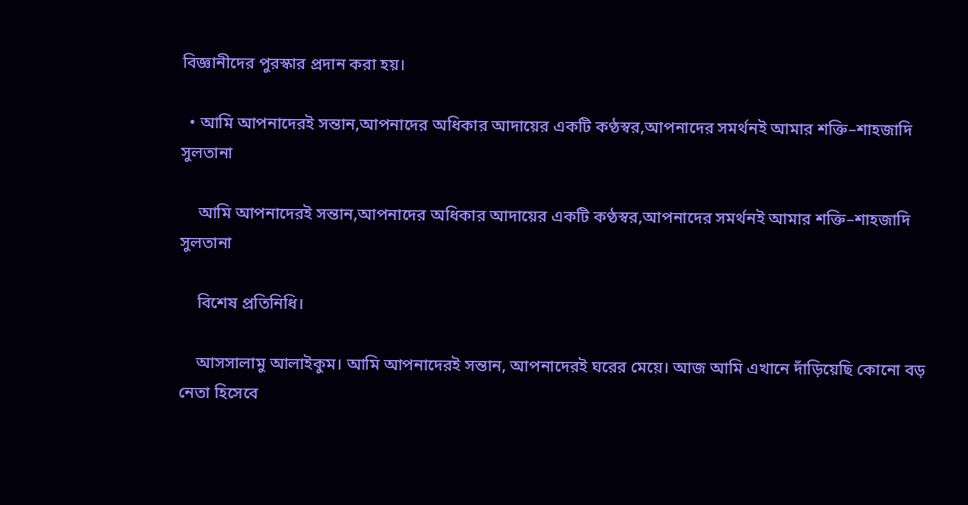বিজ্ঞানীদের পুরস্কার প্রদান করা হয়।

  • আমি আপনাদেরই সন্তান,আপনাদের অধিকার আদায়ের একটি কণ্ঠস্বর,আপনাদের সমর্থনই আমার শক্তি–শাহজাদি সুলতানা

    আমি আপনাদেরই সন্তান,আপনাদের অধিকার আদায়ের একটি কণ্ঠস্বর,আপনাদের সমর্থনই আমার শক্তি–শাহজাদি সুলতানা

    বিশেষ প্রতিনিধি।

    আসসালামু আলাইকুম। আমি আপনাদেরই সন্তান, আপনাদেরই ঘরের মেয়ে। আজ আমি এখানে দাঁড়িয়েছি কোনো বড় নেতা হিসেবে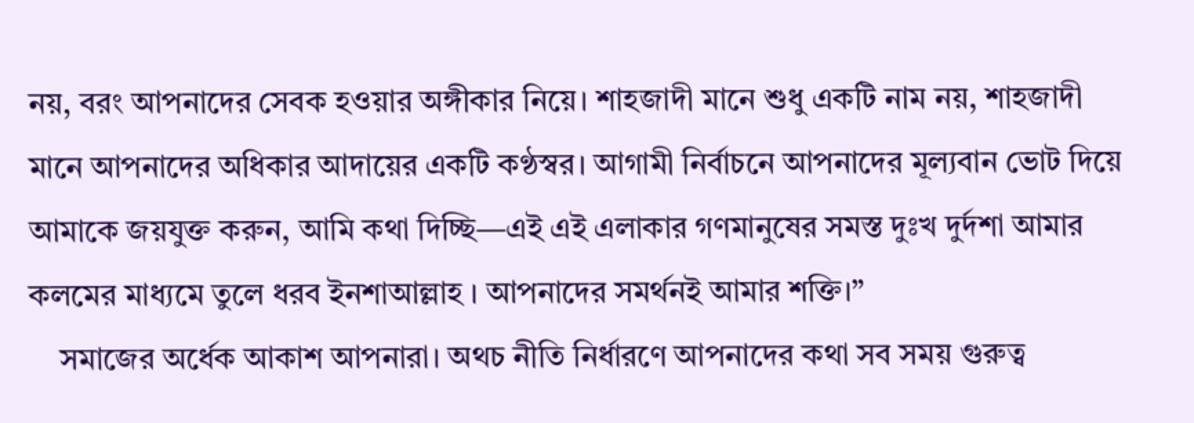নয়, বরং আপনাদের সেবক হওয়ার অঙ্গীকার নিয়ে। শাহজাদী মানে শুধু একটি নাম নয়, শাহজাদী মানে আপনাদের অধিকার আদায়ের একটি কণ্ঠস্বর। আগামী নির্বাচনে আপনাদের মূল্যবান ভোট দিয়ে আমাকে জয়যুক্ত করুন, আমি কথা দিচ্ছি—এই এই এলাকার গণমানুষের সমস্ত দুঃখ দুর্দশা আমার কলমের মাধ্যমে তুলে ধরব ইনশাআল্লাহ । আপনাদের সমর্থনই আমার শক্তি।”
    সমাজের অর্ধেক আকাশ আপনারা। অথচ নীতি নির্ধারণে আপনাদের কথা সব সময় গুরুত্ব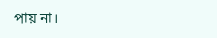পায় না।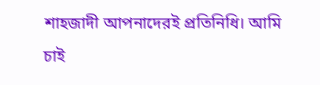শাহজাদী আপনাদেরই প্রতিনিধি। আমি চাই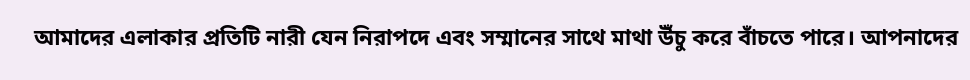আমাদের এলাকার প্রতিটি নারী যেন নিরাপদে এবং সম্মানের সাথে মাথা উঁচু করে বাঁচতে পারে। আপনাদের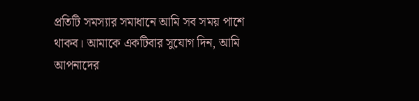প্রতিটি সমস্যার সমাধানে আমি সব সময় পাশে থাকব। আমাকে একটিবার সুযোগ দিন, আমি আপনাদের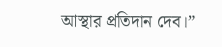আস্থার প্রতিদান দেব।”